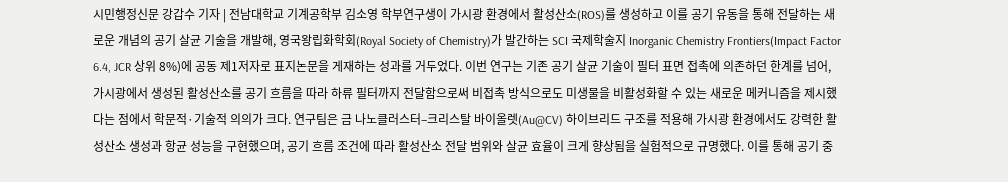시민행정신문 강갑수 기자 | 전남대학교 기계공학부 김소영 학부연구생이 가시광 환경에서 활성산소(ROS)를 생성하고 이를 공기 유동을 통해 전달하는 새로운 개념의 공기 살균 기술을 개발해, 영국왕립화학회(Royal Society of Chemistry)가 발간하는 SCI 국제학술지 Inorganic Chemistry Frontiers(Impact Factor 6.4, JCR 상위 8%)에 공동 제1저자로 표지논문을 게재하는 성과를 거두었다. 이번 연구는 기존 공기 살균 기술이 필터 표면 접촉에 의존하던 한계를 넘어, 가시광에서 생성된 활성산소를 공기 흐름을 따라 하류 필터까지 전달함으로써 비접촉 방식으로도 미생물을 비활성화할 수 있는 새로운 메커니즘을 제시했다는 점에서 학문적·기술적 의의가 크다. 연구팀은 금 나노클러스터–크리스탈 바이올렛(Au@CV) 하이브리드 구조를 적용해 가시광 환경에서도 강력한 활성산소 생성과 항균 성능을 구현했으며, 공기 흐름 조건에 따라 활성산소 전달 범위와 살균 효율이 크게 향상됨을 실험적으로 규명했다. 이를 통해 공기 중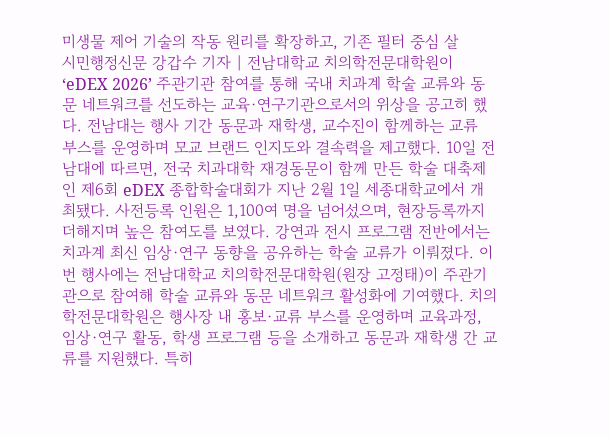미생물 제어 기술의 작동 원리를 확장하고, 기존 필터 중심 살
시민행정신문 강갑수 기자 | 전남대학교 치의학전문대학원이 ‘eDEX 2026’ 주관기관 참여를 통해 국내 치과계 학술 교류와 동문 네트워크를 선도하는 교육·연구기관으로서의 위상을 공고히 했다. 전남대는 행사 기간 동문과 재학생, 교수진이 함께하는 교류 부스를 운영하며 모교 브랜드 인지도와 결속력을 제고했다. 10일 전남대에 따르면, 전국 치과대학 재경동문이 함께 만든 학술 대축제인 제6회 eDEX 종합학술대회가 지난 2월 1일 세종대학교에서 개최됐다. 사전등록 인원은 1,100여 명을 넘어섰으며, 현장등록까지 더해지며 높은 참여도를 보였다. 강연과 전시 프로그램 전반에서는 치과계 최신 임상·연구 동향을 공유하는 학술 교류가 이뤄졌다. 이번 행사에는 전남대학교 치의학전문대학원(원장 고정태)이 주관기관으로 참여해 학술 교류와 동문 네트워크 활성화에 기여했다. 치의학전문대학원은 행사장 내 홍보·교류 부스를 운영하며 교육과정, 임상·연구 활동, 학생 프로그램 등을 소개하고 동문과 재학생 간 교류를 지원했다. 특히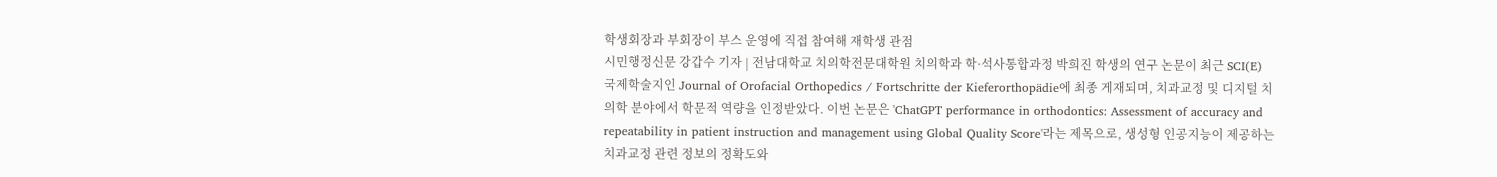학생회장과 부회장이 부스 운영에 직접 참여해 재학생 관점
시민행정신문 강갑수 기자 | 전남대학교 치의학전문대학원 치의학과 학·석사통합과정 박희진 학생의 연구 논문이 최근 SCI(E) 국제학술지인 Journal of Orofacial Orthopedics / Fortschritte der Kieferorthopädie에 최종 게재되며, 치과교정 및 디지털 치의학 분야에서 학문적 역량을 인정받았다. 이번 논문은 'ChatGPT performance in orthodontics: Assessment of accuracy and repeatability in patient instruction and management using Global Quality Score'라는 제목으로, 생성형 인공지능이 제공하는 치과교정 관련 정보의 정확도와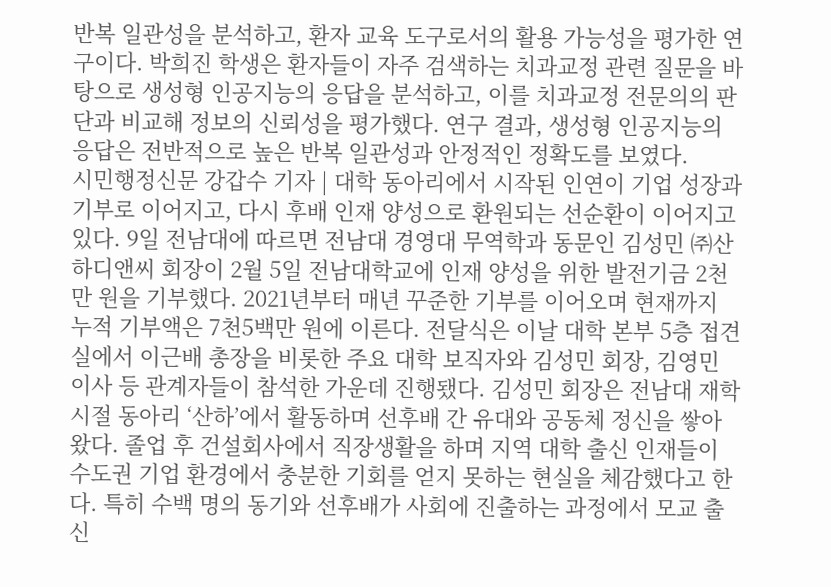반복 일관성을 분석하고, 환자 교육 도구로서의 활용 가능성을 평가한 연구이다. 박희진 학생은 환자들이 자주 검색하는 치과교정 관련 질문을 바탕으로 생성형 인공지능의 응답을 분석하고, 이를 치과교정 전문의의 판단과 비교해 정보의 신뢰성을 평가했다. 연구 결과, 생성형 인공지능의 응답은 전반적으로 높은 반복 일관성과 안정적인 정확도를 보였다.
시민행정신문 강갑수 기자 | 대학 동아리에서 시작된 인연이 기업 성장과 기부로 이어지고, 다시 후배 인재 양성으로 환원되는 선순환이 이어지고 있다. 9일 전남대에 따르면 전남대 경영대 무역학과 동문인 김성민 ㈜산하디앤씨 회장이 2월 5일 전남대학교에 인재 양성을 위한 발전기금 2천만 원을 기부했다. 2021년부터 매년 꾸준한 기부를 이어오며 현재까지 누적 기부액은 7천5백만 원에 이른다. 전달식은 이날 대학 본부 5층 접견실에서 이근배 총장을 비롯한 주요 대학 보직자와 김성민 회장, 김영민 이사 등 관계자들이 참석한 가운데 진행됐다. 김성민 회장은 전남대 재학 시절 동아리 ‘산하’에서 활동하며 선후배 간 유대와 공동체 정신을 쌓아왔다. 졸업 후 건설회사에서 직장생활을 하며 지역 대학 출신 인재들이 수도권 기업 환경에서 충분한 기회를 얻지 못하는 현실을 체감했다고 한다. 특히 수백 명의 동기와 선후배가 사회에 진출하는 과정에서 모교 출신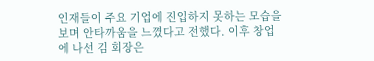인재들이 주요 기업에 진입하지 못하는 모습을 보며 안타까움을 느꼈다고 전했다. 이후 창업에 나선 김 회장은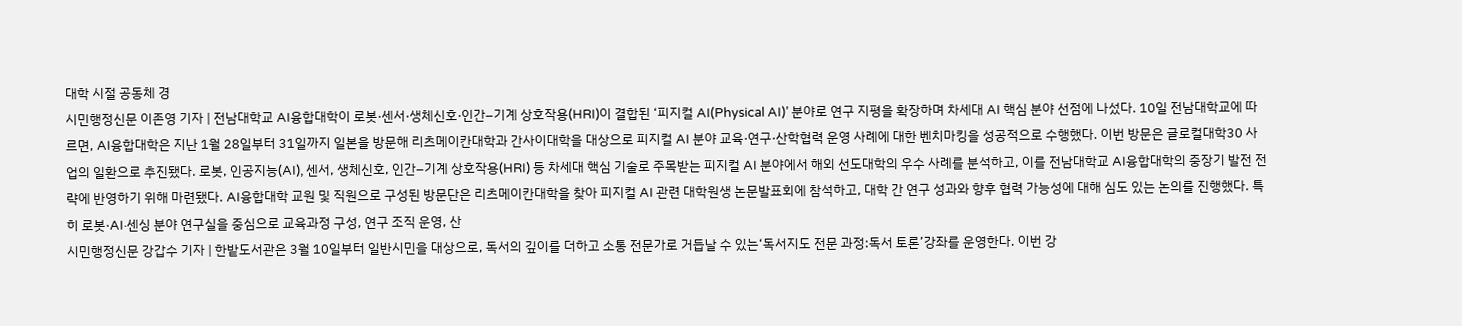대학 시절 공동체 경
시민행정신문 이존영 기자 | 전남대학교 AI융합대학이 로봇·센서·생체신호·인간–기계 상호작용(HRI)이 결합된 ‘피지컬 AI(Physical AI)’ 분야로 연구 지평을 확장하며 차세대 AI 핵심 분야 선점에 나섰다. 10일 전남대학교에 따르면, AI융합대학은 지난 1월 28일부터 31일까지 일본을 방문해 리츠메이칸대학과 간사이대학을 대상으로 피지컬 AI 분야 교육·연구·산학협력 운영 사례에 대한 벤치마킹을 성공적으로 수행했다. 이번 방문은 글로컬대학30 사업의 일환으로 추진됐다. 로봇, 인공지능(AI), 센서, 생체신호, 인간–기계 상호작용(HRI) 등 차세대 핵심 기술로 주목받는 피지컬 AI 분야에서 해외 선도대학의 우수 사례를 분석하고, 이를 전남대학교 AI융합대학의 중장기 발전 전략에 반영하기 위해 마련됐다. AI융합대학 교원 및 직원으로 구성된 방문단은 리츠메이칸대학을 찾아 피지컬 AI 관련 대학원생 논문발표회에 참석하고, 대학 간 연구 성과와 향후 협력 가능성에 대해 심도 있는 논의를 진행했다. 특히 로봇·AI·센싱 분야 연구실을 중심으로 교육과정 구성, 연구 조직 운영, 산
시민행정신문 강갑수 기자 | 한밭도서관은 3월 10일부터 일반시민을 대상으로, 독서의 깊이를 더하고 소통 전문가로 거듭날 수 있는‘독서지도 전문 과정:독서 토론’강좌를 운영한다. 이번 강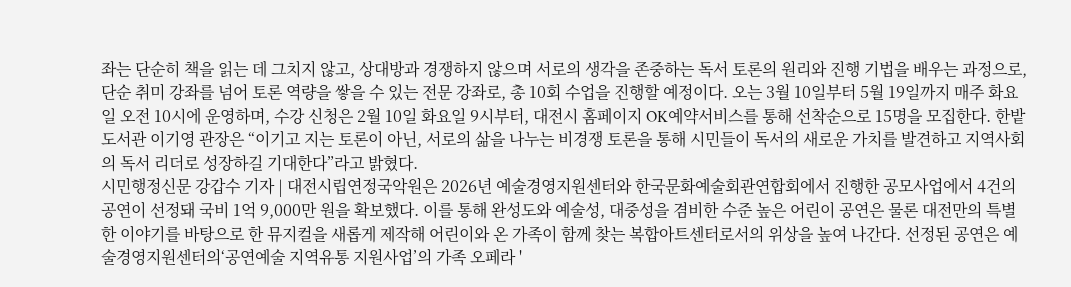좌는 단순히 책을 읽는 데 그치지 않고, 상대방과 경쟁하지 않으며 서로의 생각을 존중하는 독서 토론의 원리와 진행 기법을 배우는 과정으로, 단순 취미 강좌를 넘어 토론 역량을 쌓을 수 있는 전문 강좌로, 총 10회 수업을 진행할 예정이다. 오는 3월 10일부터 5월 19일까지 매주 화요일 오전 10시에 운영하며, 수강 신청은 2월 10일 화요일 9시부터, 대전시 홈페이지 OK예약서비스를 통해 선착순으로 15명을 모집한다. 한밭도서관 이기영 관장은 “이기고 지는 토론이 아닌, 서로의 삶을 나누는 비경쟁 토론을 통해 시민들이 독서의 새로운 가치를 발견하고 지역사회의 독서 리더로 성장하길 기대한다”라고 밝혔다.
시민행정신문 강갑수 기자 | 대전시립연정국악원은 2026년 예술경영지원센터와 한국문화예술회관연합회에서 진행한 공모사업에서 4건의 공연이 선정돼 국비 1억 9,000만 원을 확보했다. 이를 통해 완성도와 예술성, 대중성을 겸비한 수준 높은 어린이 공연은 물론 대전만의 특별한 이야기를 바탕으로 한 뮤지컬을 새롭게 제작해 어린이와 온 가족이 함께 찾는 복합아트센터로서의 위상을 높여 나간다. 선정된 공연은 예술경영지원센터의‘공연예술 지역유통 지원사업’의 가족 오페라 '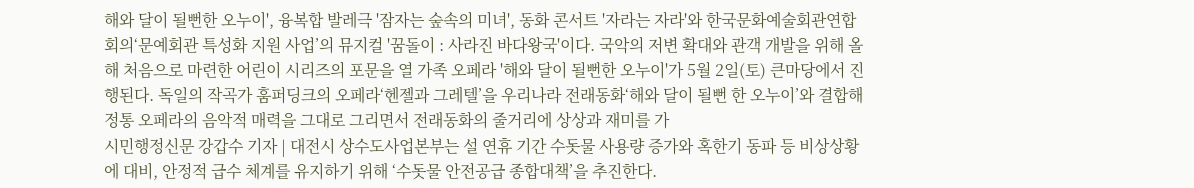해와 달이 될뻔한 오누이', 융복합 발레극 '잠자는 숲속의 미녀', 동화 콘서트 '자라는 자라'와 한국문화예술회관연합회의‘문예회관 특성화 지원 사업’의 뮤지컬 '꿈돌이 : 사라진 바다왕국'이다. 국악의 저변 확대와 관객 개발을 위해 올해 처음으로 마련한 어린이 시리즈의 포문을 열 가족 오페라 '해와 달이 될뻔한 오누이'가 5월 2일(토) 큰마당에서 진행된다. 독일의 작곡가 훔퍼딩크의 오페라‘헨젤과 그레텔’을 우리나라 전래동화‘해와 달이 될뻔 한 오누이’와 결합해 정통 오페라의 음악적 매력을 그대로 그리면서 전래동화의 줄거리에 상상과 재미를 가
시민행정신문 강갑수 기자 | 대전시 상수도사업본부는 설 연휴 기간 수돗물 사용량 증가와 혹한기 동파 등 비상상황에 대비, 안정적 급수 체계를 유지하기 위해 ‘수돗물 안전공급 종합대책’을 추진한다.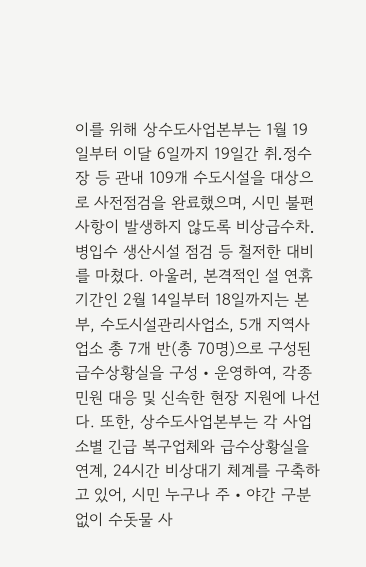이를 위해 상수도사업본부는 1월 19일부터 이달 6일까지 19일간 취․정수장 등 관내 109개 수도시설을 대상으로 사전점검을 완료했으며, 시민 불편사항이 발생하지 않도록 비상급수차․병입수 생산시설 점검 등 철저한 대비를 마쳤다. 아울러, 본격적인 설 연휴 기간인 2월 14일부터 18일까지는 본부, 수도시설관리사업소, 5개 지역사업소 총 7개 반(총 70명)으로 구성된 급수상황실을 구성‧운영하여, 각종 민원 대응 및 신속한 현장 지원에 나선다. 또한, 상수도사업본부는 각 사업소별 긴급 복구업체와 급수상황실을 연계, 24시간 비상대기 체계를 구축하고 있어, 시민 누구나 주‧야간 구분 없이 수돗물 사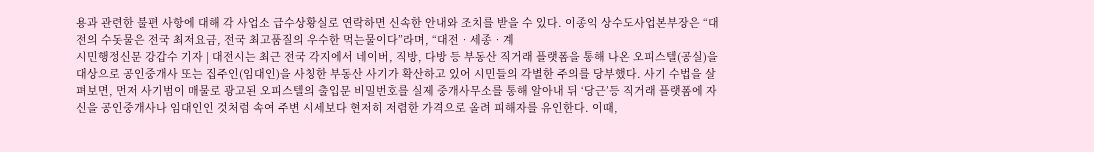용과 관련한 불편 사항에 대해 각 사업소 급수상황실로 연락하면 신속한 안내와 조치를 받을 수 있다. 이종익 상수도사업본부장은 “대전의 수돗물은 전국 최저요금, 전국 최고품질의 우수한 먹는물이다”라며, “대전‧세종‧계
시민행정신문 강갑수 기자 | 대전시는 최근 전국 각지에서 네이버, 직방, 다방 등 부동산 직거래 플랫폼을 통해 나온 오피스텔(공실)을 대상으로 공인중개사 또는 집주인(임대인)을 사칭한 부동산 사기가 확산하고 있어 시민들의 각별한 주의를 당부했다. 사기 수법을 살펴보면, 먼저 사기범이 매물로 광고된 오피스텔의 출입문 비밀번호를 실제 중개사무소를 통해 알아내 뒤 ‘당근’등 직거래 플랫폼에 자신을 공인중개사나 임대인인 것처럼 속여 주변 시세보다 현저히 저렴한 가격으로 올려 피해자를 유인한다. 이때,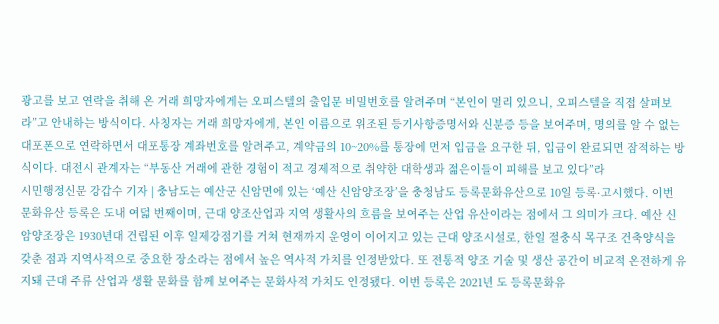광고를 보고 연락을 취해 온 거래 희망자에게는 오피스텔의 출입문 비밀번호를 알려주며 “본인이 멀리 있으니, 오피스텔을 직접 살펴보라”고 안내하는 방식이다. 사칭자는 거래 희망자에게, 본인 이름으로 위조된 등기사항증명서와 신분증 등을 보여주며, 명의를 알 수 없는 대포폰으로 연락하면서 대포통장 계좌번호를 알려주고, 계약금의 10~20%를 통장에 먼저 입금을 요구한 뒤, 입금이 완료되면 잠적하는 방식이다. 대전시 관계자는 “부동산 거래에 관한 경험이 적고 경제적으로 취약한 대학생과 젊은이들이 피해를 보고 있다”라
시민행정신문 강갑수 기자 | 충남도는 예산군 신암면에 있는 ‘예산 신암양조장’을 충청남도 등록문화유산으로 10일 등록·고시했다. 이번 문화유산 등록은 도내 여덟 번째이며, 근대 양조산업과 지역 생활사의 흐름을 보여주는 산업 유산이라는 점에서 그 의미가 크다. 예산 신암양조장은 1930년대 건립된 이후 일제강점기를 거쳐 현재까지 운영이 이어지고 있는 근대 양조시설로, 한일 절충식 목구조 건축양식을 갖춘 점과 지역사적으로 중요한 장소라는 점에서 높은 역사적 가치를 인정받았다. 또 전통적 양조 기술 및 생산 공간이 비교적 온전하게 유지돼 근대 주류 산업과 생활 문화를 함께 보여주는 문화사적 가치도 인정됐다. 이번 등록은 2021년 도 등록문화유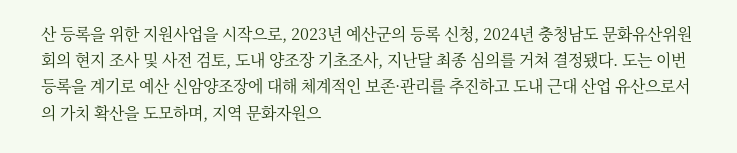산 등록을 위한 지원사업을 시작으로, 2023년 예산군의 등록 신청, 2024년 충청남도 문화유산위원회의 현지 조사 및 사전 검토, 도내 양조장 기초조사, 지난달 최종 심의를 거쳐 결정됐다. 도는 이번 등록을 계기로 예산 신암양조장에 대해 체계적인 보존·관리를 추진하고 도내 근대 산업 유산으로서의 가치 확산을 도모하며, 지역 문화자원으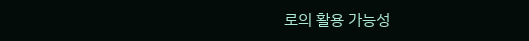로의 활용 가능성